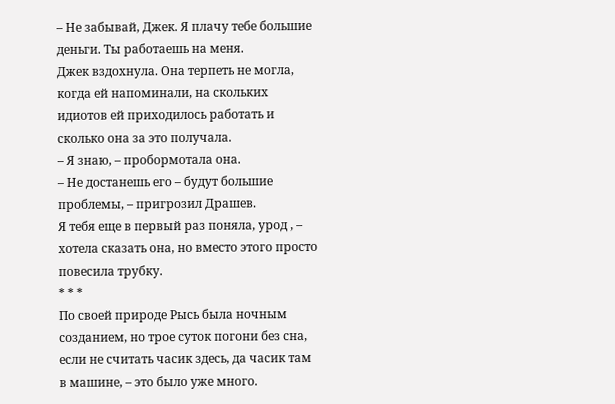– Не забывай, Джек. Я плачу тебе большие деньги. Ты работаешь на меня.
Джек вздохнула. Она терпеть не могла, когда ей напоминали, на скольких идиотов ей приходилось работать и сколько она за это получала.
– Я знаю, – пробормотала она.
– Не достанешь его – будут большие проблемы, – пригрозил Драшев.
Я тебя еще в первый раз поняла, урод , – хотела сказать она, но вместо этого просто повесила трубку.
* * *
По своей природе Рысь была ночным созданием, но трое суток погони без сна, если не считать часик здесь, да часик там в машине, – это было уже много.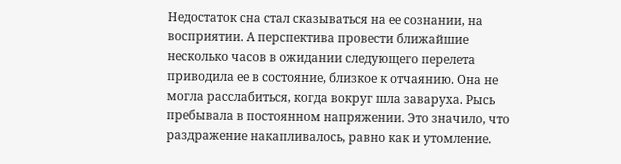Недостаток сна стал сказываться на ее сознании, на восприятии. А перспектива провести ближайшие несколько часов в ожидании следующего перелета приводила ее в состояние, близкое к отчаянию. Она не могла расслабиться, когда вокруг шла заваруха. Рысь пребывала в постоянном напряжении. Это значило, что раздражение накапливалось, равно как и утомление.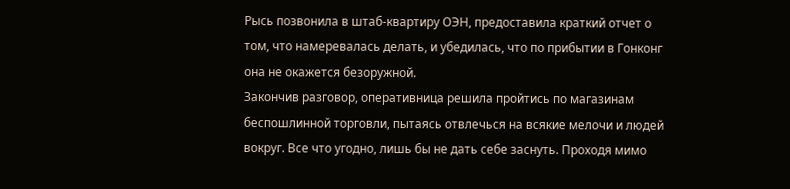Рысь позвонила в штаб-квартиру ОЭН, предоставила краткий отчет о том, что намеревалась делать, и убедилась, что по прибытии в Гонконг она не окажется безоружной.
Закончив разговор, оперативница решила пройтись по магазинам беспошлинной торговли, пытаясь отвлечься на всякие мелочи и людей вокруг. Все что угодно, лишь бы не дать себе заснуть. Проходя мимо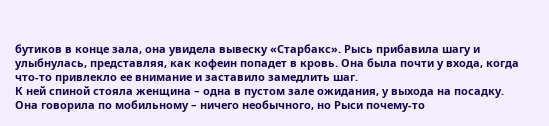бутиков в конце зала, она увидела вывеску «Старбакс». Рысь прибавила шагу и улыбнулась, представляя, как кофеин попадет в кровь. Она была почти у входа, когда что-то привлекло ее внимание и заставило замедлить шаг.
К ней спиной стояла женщина – одна в пустом зале ожидания, у выхода на посадку. Она говорила по мобильному – ничего необычного, но Рыси почему-то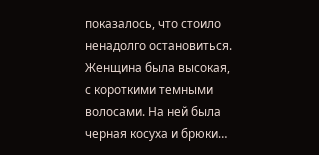показалось, что стоило ненадолго остановиться. Женщина была высокая, с короткими темными волосами. На ней была черная косуха и брюки…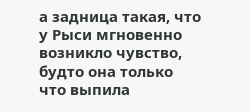а задница такая, что у Рыси мгновенно возникло чувство, будто она только что выпила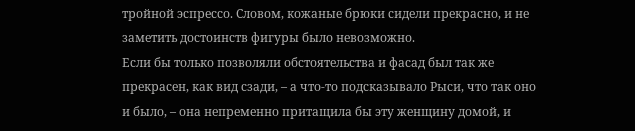тройной эспрессо. Словом, кожаные брюки сидели прекрасно, и не заметить достоинств фигуры было невозможно.
Если бы только позволяли обстоятельства и фасад был так же прекрасен, как вид сзади, – а что-то подсказывало Рыси, что так оно и было, – она непременно притащила бы эту женщину домой, и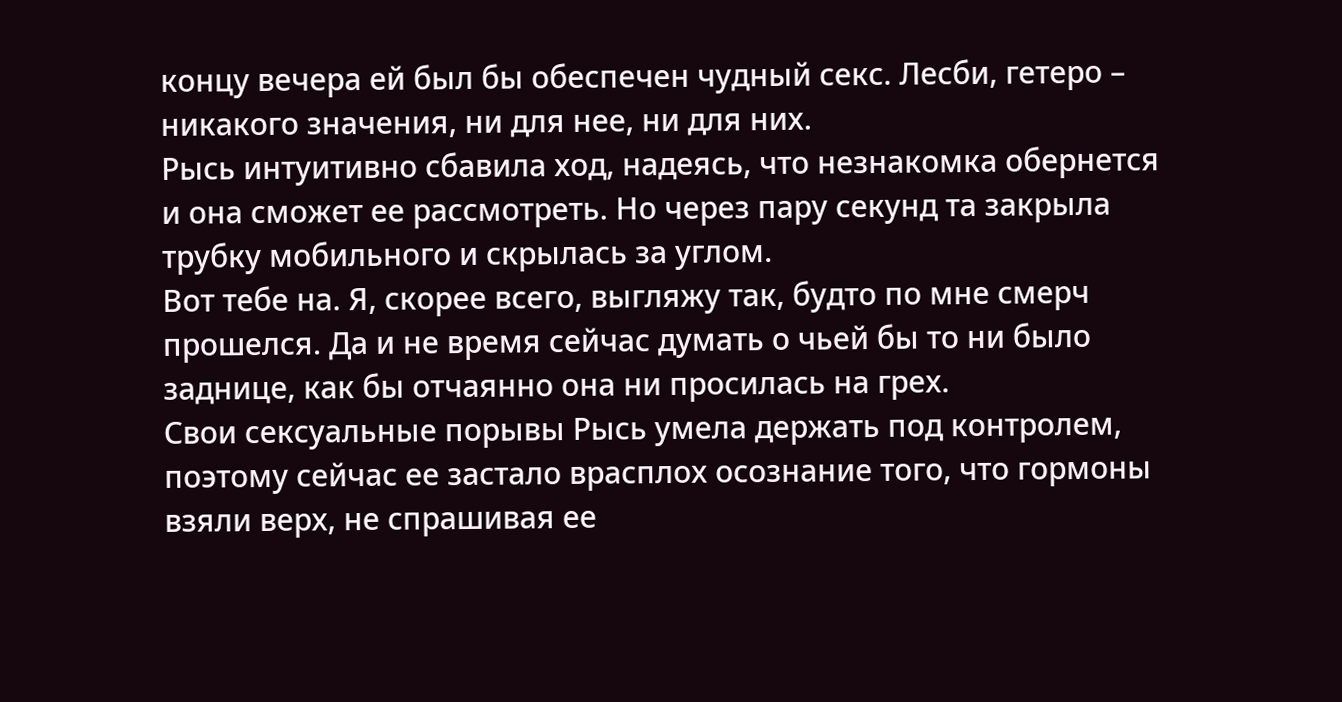концу вечера ей был бы обеспечен чудный секс. Лесби, гетеро – никакого значения, ни для нее, ни для них.
Рысь интуитивно сбавила ход, надеясь, что незнакомка обернется и она сможет ее рассмотреть. Но через пару секунд та закрыла трубку мобильного и скрылась за углом.
Вот тебе на. Я, скорее всего, выгляжу так, будто по мне смерч прошелся. Да и не время сейчас думать о чьей бы то ни было заднице, как бы отчаянно она ни просилась на грех.
Свои сексуальные порывы Рысь умела держать под контролем, поэтому сейчас ее застало врасплох осознание того, что гормоны взяли верх, не спрашивая ее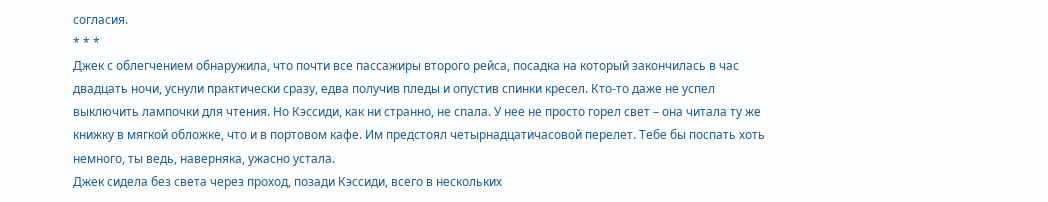согласия.
* * *
Джек с облегчением обнаружила, что почти все пассажиры второго рейса, посадка на который закончилась в час двадцать ночи, уснули практически сразу, едва получив пледы и опустив спинки кресел. Кто-то даже не успел выключить лампочки для чтения. Но Кэссиди, как ни странно, не спала. У нее не просто горел свет – она читала ту же книжку в мягкой обложке, что и в портовом кафе. Им предстоял четырнадцатичасовой перелет. Тебе бы поспать хоть немного, ты ведь, наверняка, ужасно устала.
Джек сидела без света через проход, позади Кэссиди, всего в нескольких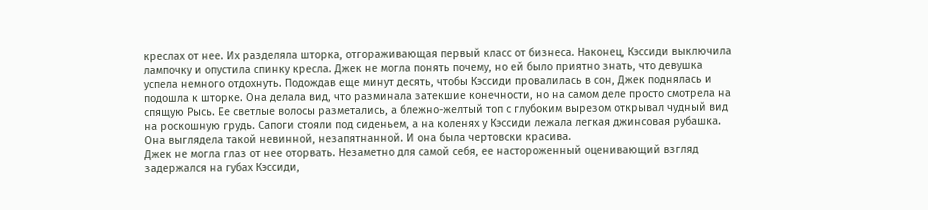креслах от нее. Их разделяла шторка, отгораживающая первый класс от бизнеса. Наконец, Кэссиди выключила лампочку и опустила спинку кресла. Джек не могла понять почему, но ей было приятно знать, что девушка успела немного отдохнуть. Подождав еще минут десять, чтобы Кэссиди провалилась в сон, Джек поднялась и подошла к шторке. Она делала вид, что разминала затекшие конечности, но на самом деле просто смотрела на спящую Рысь. Ее светлые волосы разметались, а блежно-желтый топ с глубоким вырезом открывал чудный вид на роскошную грудь. Сапоги стояли под сиденьем, а на коленях у Кэссиди лежала легкая джинсовая рубашка. Она выглядела такой невинной, незапятнанной. И она была чертовски красива.
Джек не могла глаз от нее оторвать. Незаметно для самой себя, ее настороженный оценивающий взгляд задержался на губах Кэссиди,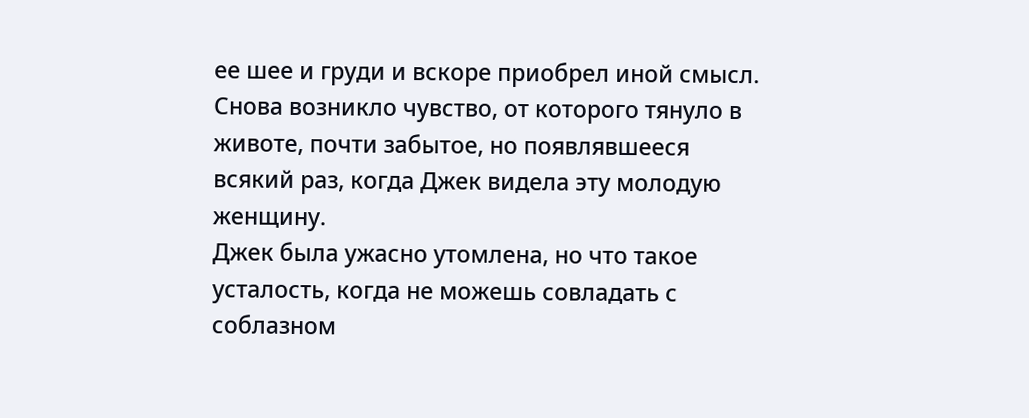ее шее и груди и вскоре приобрел иной смысл. Снова возникло чувство, от которого тянуло в животе, почти забытое, но появлявшееся всякий раз, когда Джек видела эту молодую женщину.
Джек была ужасно утомлена, но что такое усталость, когда не можешь совладать с соблазном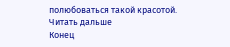полюбоваться такой красотой.
Читать дальше
Конец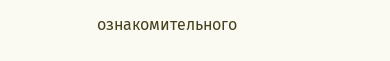ознакомительного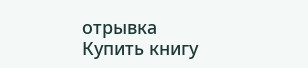отрывка
Купить книгу